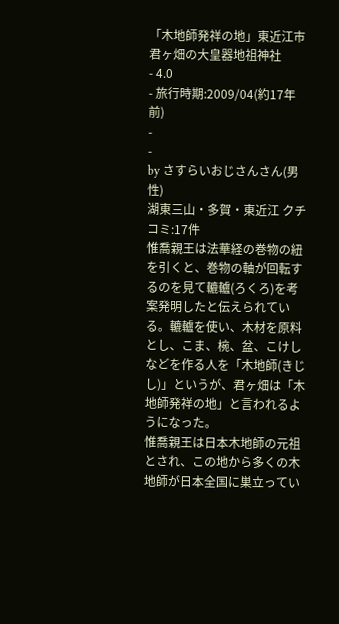「木地師発祥の地」東近江市君ヶ畑の大皇器地祖神社
- 4.0
- 旅行時期:2009/04(約17年前)
-
-
by さすらいおじさんさん(男性)
湖東三山・多賀・東近江 クチコミ:17件
惟喬親王は法華経の巻物の紐を引くと、巻物の軸が回転するのを見て轆轤(ろくろ)を考案発明したと伝えられている。轆轤を使い、木材を原料とし、こま、椀、盆、こけしなどを作る人を「木地師(きじし)」というが、君ヶ畑は「木地師発祥の地」と言われるようになった。
惟喬親王は日本木地師の元祖とされ、この地から多くの木地師が日本全国に巣立ってい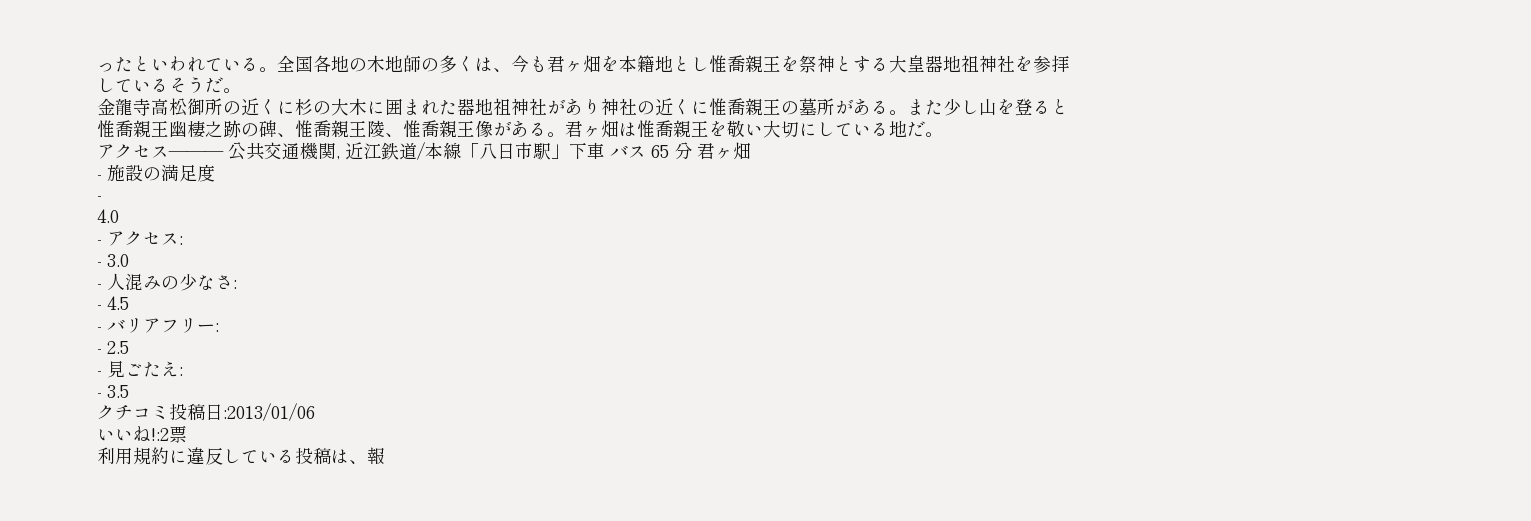ったといわれている。全国各地の木地師の多くは、今も君ヶ畑を本籍地とし惟喬親王を祭神とする大皇器地祖神社を参拝しているそうだ。
金龍寺高松御所の近くに杉の大木に囲まれた器地祖神社があり神社の近くに惟喬親王の墓所がある。また少し山を登ると惟喬親王幽棲之跡の碑、惟喬親王陵、惟喬親王像がある。君ヶ畑は惟喬親王を敬い大切にしている地だ。
アクセス――― 公共交通機関, 近江鉄道/本線「八日市駅」下車 バス 65 分 君ヶ畑
- 施設の満足度
-
4.0
- アクセス:
- 3.0
- 人混みの少なさ:
- 4.5
- バリアフリー:
- 2.5
- 見ごたえ:
- 3.5
クチコミ投稿日:2013/01/06
いいね!:2票
利用規約に違反している投稿は、報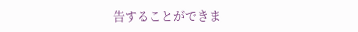告することができま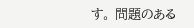す。 問題のある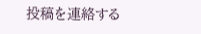投稿を連絡する